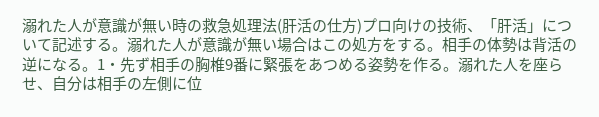溺れた人が意識が無い時の救急処理法(肝活の仕方)プロ向けの技術、「肝活」について記述する。溺れた人が意識が無い場合はこの処方をする。相手の体勢は背活の逆になる。1・先ず相手の胸椎9番に緊張をあつめる姿勢を作る。溺れた人を座らせ、自分は相手の左側に位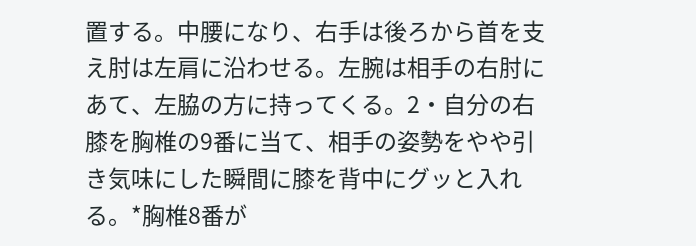置する。中腰になり、右手は後ろから首を支え肘は左肩に沿わせる。左腕は相手の右肘にあて、左脇の方に持ってくる。2・自分の右膝を胸椎の9番に当て、相手の姿勢をやや引き気味にした瞬間に膝を背中にグッと入れる。*胸椎8番が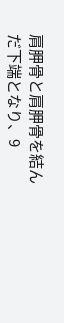肩胛骨と肩胛骨を結んだ下端となり、9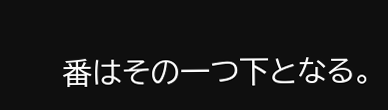番はその一つ下となる。